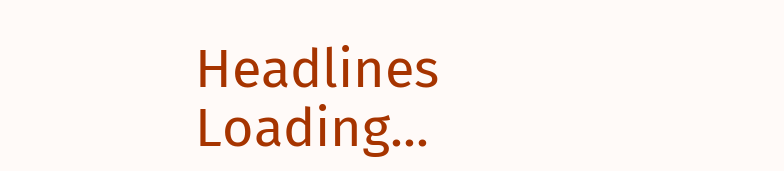Headlines
Loading...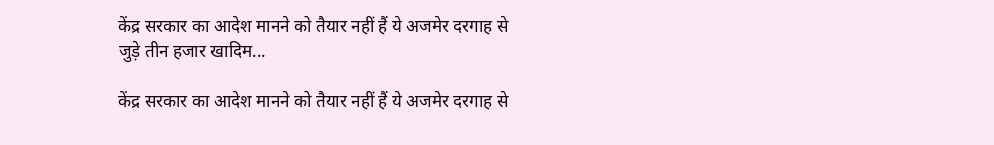केंद्र सरकार का आदेश मानने को तैयार नहीं हैं ये अजमेर दरगाह से जुड़े तीन हजार खादिम...

केंद्र सरकार का आदेश मानने को तैयार नहीं हैं ये अजमेर दरगाह से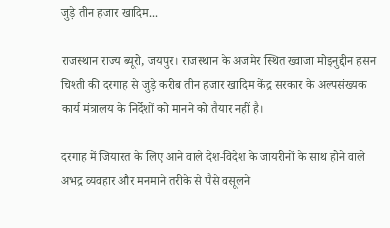जुड़े तीन हजार खादिम...

राजस्थान राज्य ब्यूरो, जयपुर। राजस्थान के अजमेर स्थित ख्वाजा मोइनुद्दीन हसन चिश्ती की दरगाह से जुड़े करीब तीन हजार खादिम केंद्र सरकार के अल्पसंख्यक कार्य मंत्रालय के निर्देशों को मानने को तैयार नहीं है।

दरगाह में जियारत के लिए आने वाले देश-विदेश के जायरीनों के साथ होने वाले अभद्र व्यवहार और मनमाने तरीके से पैसे वसूलने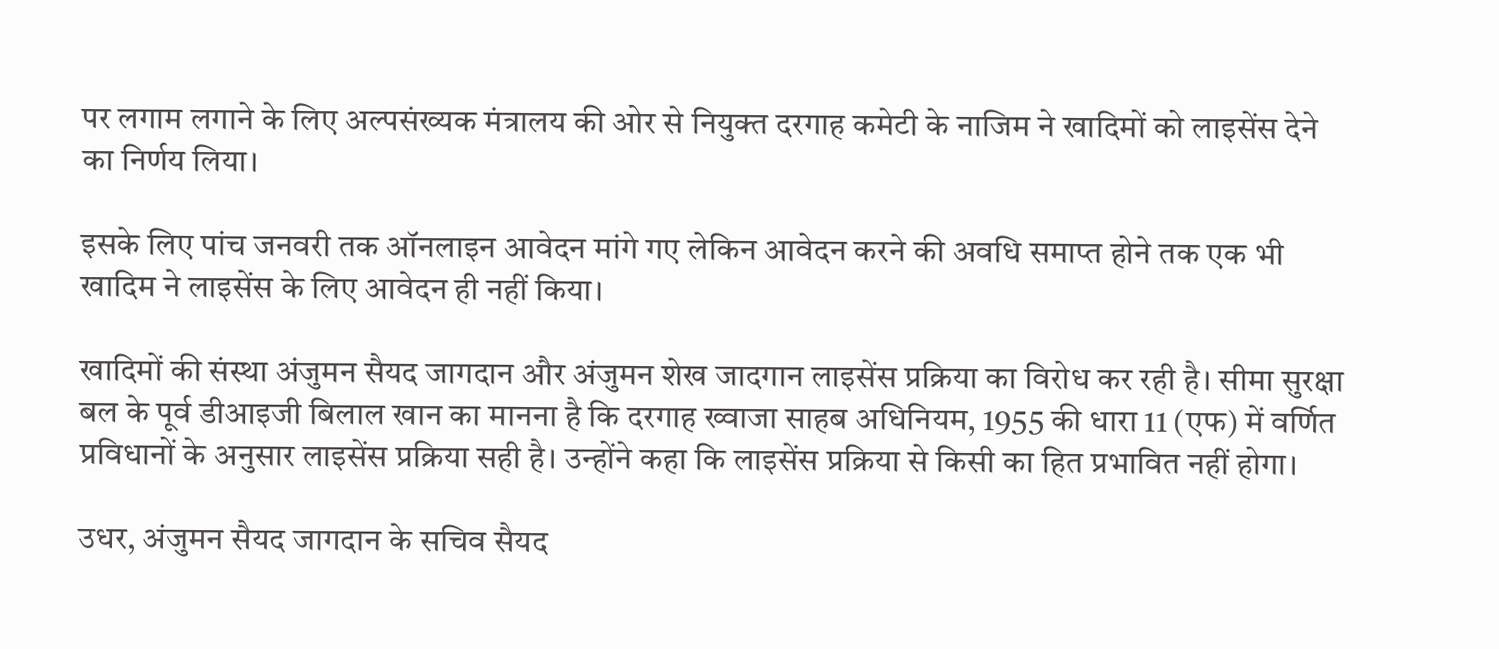पर लगाम लगाने के लिए अल्पसंख्यक मंत्रालय की ओर से नियुक्त दरगाह कमेटी के नाजिम ने खादिमों को लाइसेंस देने का निर्णय लिया।

इसके लिए पांच जनवरी तक ऑनलाइन आवेदन मांगे गए लेकिन आवेदन करने की अवधि समाप्त होने तक एक भी खादिम ने लाइसेंस के लिए आवेदन ही नहीं किया।

खादिमों की संस्था अंजुमन सैयद जागदान और अंजुमन शेख जादगान लाइसेंस प्रक्रिया का विरोध कर रही है। सीमा सुरक्षा बल के पूर्व डीआइजी बिलाल खान का मानना है कि दरगाह ख्वाजा साहब अधिनियम, 1955 की धारा 11 (एफ) में वर्णित प्रविधानों के अनुसार लाइसेंस प्रक्रिया सही है। उन्होंने कहा कि लाइसेंस प्रक्रिया से किसी का हित प्रभावित नहीं होगा।

उधर, अंजुमन सैयद जागदान के सचिव सैयद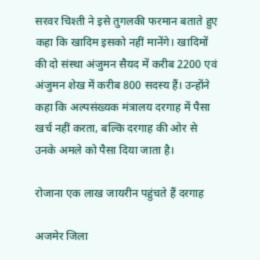सरवर चिश्ती ने इसे तुगलकी फरमान बताते हुए कहा कि खादिम इसको नहीं मानेंगे। खादिमों की दो संस्था अंजुमन सैयद में करीब 2200 एवं अंजुमन शेख में करीब 800 सदस्य हैं। उन्होंने कहा कि अल्पसंख्यक मंत्रालय दरगाह में पैसा खर्च नहीं करता, बल्कि दरगाह की ओर से उनके अमले को पैसा दिया जाता है।

रोजाना एक लाख जायरीन पहुंचते हैं दरगाह

अजमेर जिला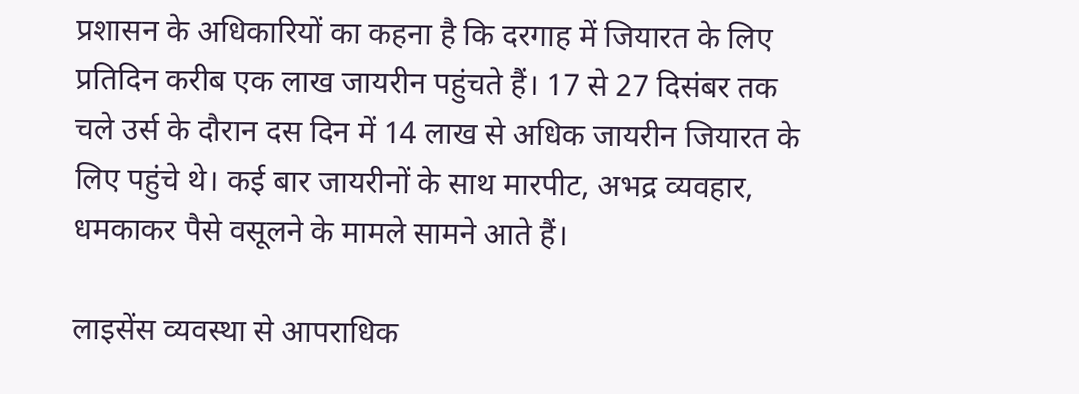प्रशासन के अधिकारियों का कहना है कि दरगाह में जियारत के लिए प्रतिदिन करीब एक लाख जायरीन पहुंचते हैं। 17 से 27 दिसंबर तक चले उर्स के दौरान दस दिन में 14 लाख से अधिक जायरीन जियारत के लिए पहुंचे थे। कई बार जायरीनों के साथ मारपीट, अभद्र व्यवहार, धमकाकर पैसे वसूलने के मामले सामने आते हैं।

लाइसेंस व्यवस्था से आपराधिक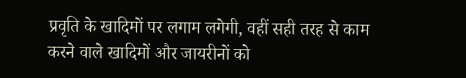प्रवृति के खादिमों पर लगाम लगेगी, वहीं सही तरह से काम करने वाले खादिमों और जायरीनों को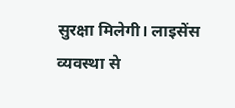सुरक्षा मिलेगी। लाइसेंस व्यवस्था से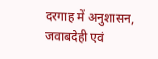दरगाह में अनुशासन, जवाबदेही एवं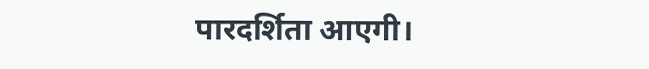पारदर्शिता आएगी।